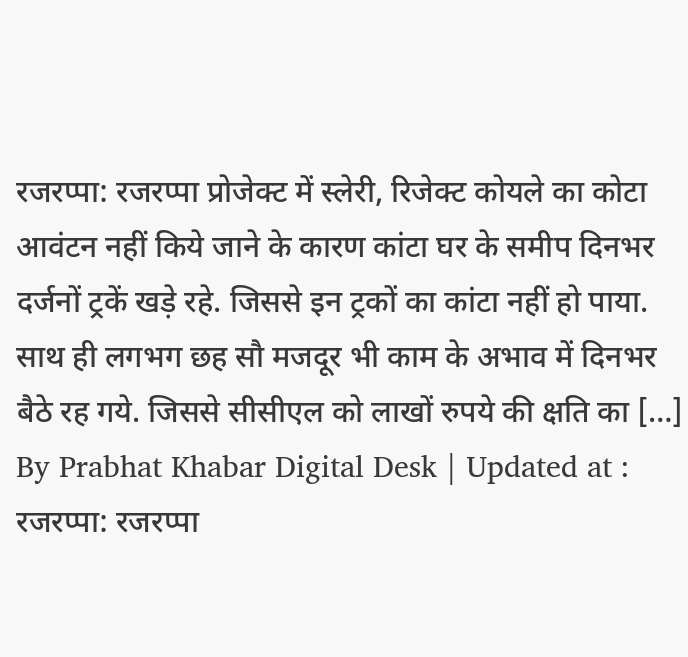रजरप्पा: रजरप्पा प्रोजेक्ट में स्लेरी, रिजेक्ट कोयले का कोटा आवंटन नहीं किये जाने के कारण कांटा घर के समीप दिनभर दर्जनों ट्रकें खड़े रहे. जिससे इन ट्रकों का कांटा नहीं हो पाया. साथ ही लगभग छह सौ मजदूर भी काम के अभाव में दिनभर बैठे रह गये. जिससे सीसीएल को लाखों रुपये की क्षति का […]
By Prabhat Khabar Digital Desk | Updated at :
रजरप्पा: रजरप्पा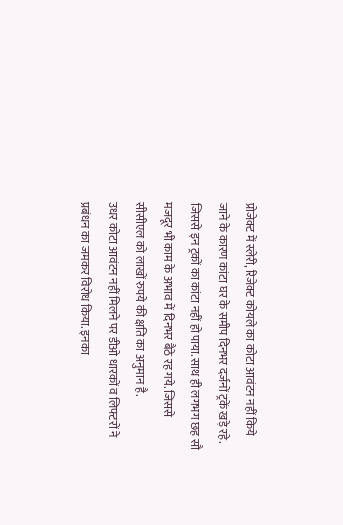प्रोजेक्ट में स्लेरी, रिजेक्ट कोयले का कोटा आवंटन नहीं किये जाने के कारण कांटा घर के समीप दिनभर दर्जनों ट्रकें खड़े रहे. जिससे इन ट्रकों का कांटा नहीं हो पाया. साथ ही लगभग छह सौ मजदूर भी काम के अभाव में दिनभर बैठे रह गये. जिससे सीसीएल को लाखों रुपये की क्षति का अनुमान है.
उधर कोटा आवंटन नहीं मिलने पर डीओ धारकों व लिफ्टरों ने प्रबंधन का जमकर विरोध किया. इनका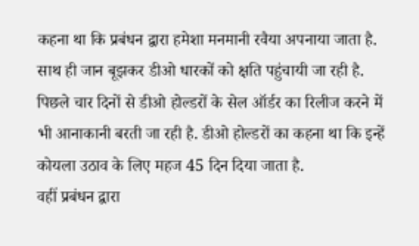कहना था कि प्रबंधन द्वारा हमेशा मनमानी रवैया अपनाया जाता है. साथ ही जान बूझकर डीओ धारकों को क्षति पहुंचायी जा रही है. पिछले चार दिनों से डीओ होल्डरों के सेल ऑर्डर का रिलीज करने में भी आनाकानी बरती जा रही है. डीओ होल्डरों का कहना था कि इन्हें कोयला उठाव के लिए महज 45 दिन दिया जाता है.
वहीं प्रबंधन द्वारा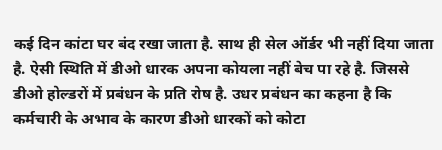कई दिन कांटा घर बंद रखा जाता है. साथ ही सेल ऑर्डर भी नहीं दिया जाता है. ऐसी स्थिति में डीओ धारक अपना कोयला नहीं बेच पा रहे है. जिससे डीओ होल्डरों में प्रबंधन के प्रति रोष है. उधर प्रबंधन का कहना है कि कर्मचारी के अभाव के कारण डीओ धारकों को कोटा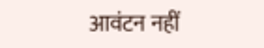आवंटन नहीं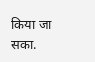किया जा सका.